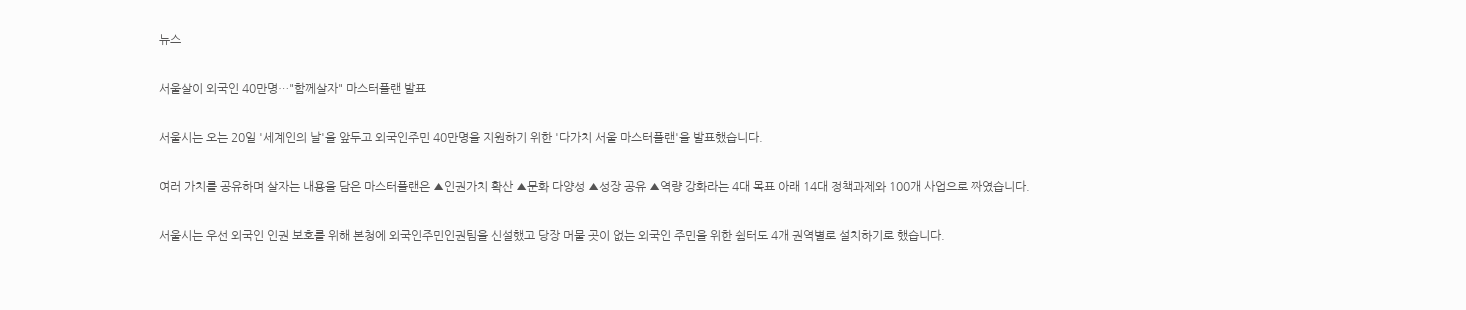뉴스

서울살이 외국인 40만명…"함께살자" 마스터플랜 발표

서울시는 오는 20일 '세계인의 날'을 앞두고 외국인주민 40만명을 지원하기 위한 '다가치 서울 마스터플랜'을 발표했습니다.

여러 가치를 공유하며 살자는 내용을 담은 마스터플랜은 ▲인권가치 확산 ▲문화 다양성 ▲성장 공유 ▲역량 강화라는 4대 목표 아래 14대 정책과제와 100개 사업으로 짜였습니다.

서울시는 우선 외국인 인권 보호를 위해 본청에 외국인주민인권팀을 신설했고 당장 머물 곳이 없는 외국인 주민을 위한 쉼터도 4개 권역별로 설치하기로 했습니다.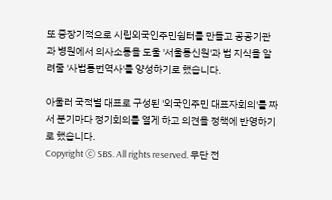또 중장기적으로 시립외국인주민쉼터를 만들고 공공기관과 병원에서 의사소통을 도울 '서울통신원'과 법 지식을 알려줄 '사법통번역사'를 양성하기로 했습니다.

아울러 국적별 대표로 구성된 '외국인주민 대표자회의'를 짜서 분기마다 정기회의를 열게 하고 의견을 정책에 반영하기로 했습니다.
Copyright Ⓒ SBS. All rights reserved. 무단 전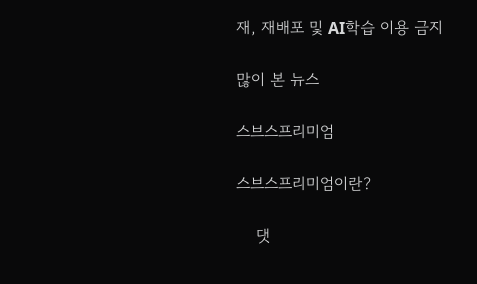재, 재배포 및 AI학습 이용 금지

많이 본 뉴스

스브스프리미엄

스브스프리미엄이란?

    댓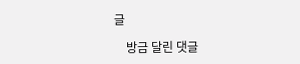글

    방금 달린 댓글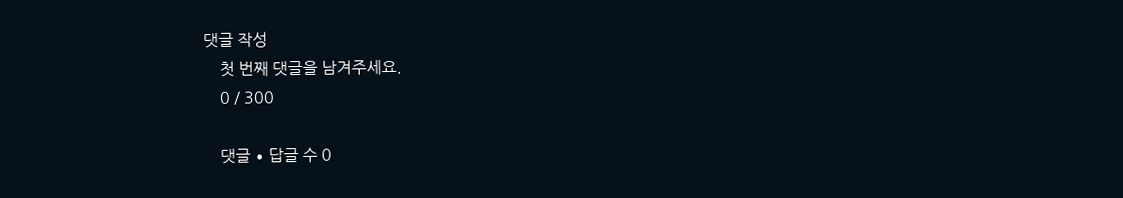댓글 작성
    첫 번째 댓글을 남겨주세요.
    0 / 300

    댓글 ∙ 답글 수 0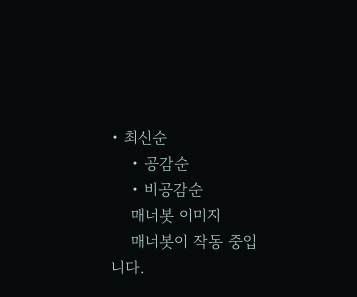• 최신순
    • 공감순
    • 비공감순
    매너봇 이미지
    매너봇이 작동 중입니다.